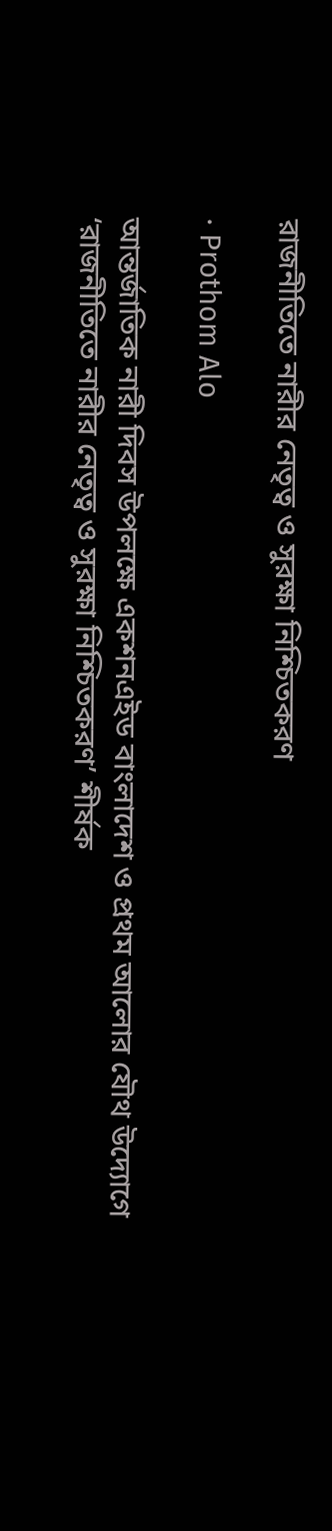রাজনীতিতে নারীর নেতৃত্ব ও সুরক্ষা নিশ্চিতকরণ

· Prothom Alo

আন্তর্জাতিক নারী দিবস উপলক্ষে একশনএইড বাংলাদেশ ও প্রথম আলোর যৌথ উদ্যোগে ‘রাজনীতিতে নারীর নেতৃত্ব ও সুরক্ষা নিশ্চিতকরণ’ শীর্ষক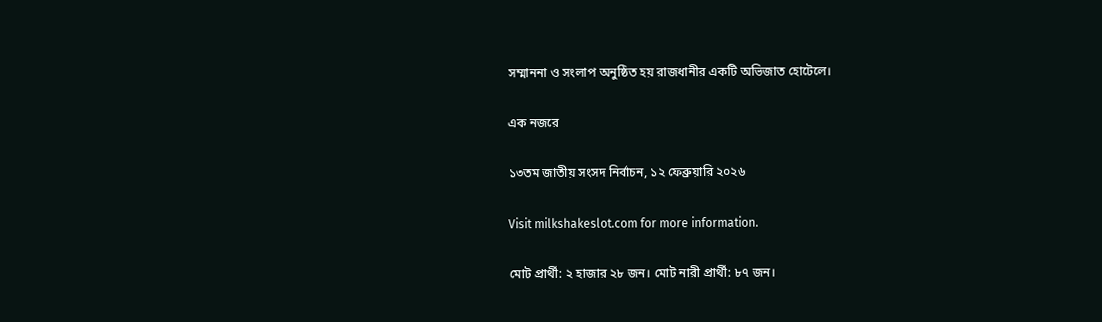সম্মাননা ও সংলাপ অনুষ্ঠিত হয় রাজধানীর একটি অভিজাত হোটেলে।

এক নজরে

১৩তম জাতীয় সংসদ নির্বাচন, ১২ ফেব্রুয়ারি ২০২৬

Visit milkshakeslot.com for more information.

মোট প্রার্থী: ২ হাজার ২৮ জন। মোট নারী প্রার্থী: ৮৭ জন।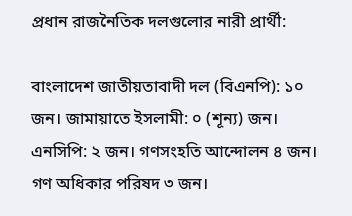প্রধান রাজনৈতিক দলগুলোর নারী প্রার্থী:

বাংলাদেশ জাতীয়তাবাদী দল (বিএনপি): ১০ জন। জামায়াতে ইসলামী: ০ (শূন্য) জন। এনসিপি: ২ জন। গণসংহতি আন্দোলন ৪ জন। গণ অধিকার পরিষদ ৩ জন।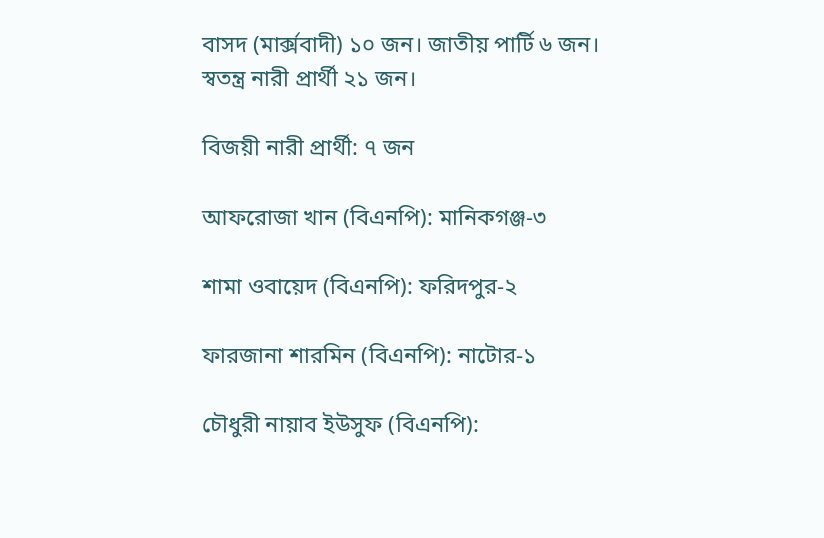বাসদ (মার্ক্সবাদী) ১০ জন। জাতীয় পার্টি ৬ জন। স্বতন্ত্র নারী প্রার্থী ২১ জন।

বিজয়ী নারী প্রার্থী: ৭ জন

আফরোজা খান (বিএনপি): মানিকগঞ্জ-৩

শামা ওবায়েদ (বিএনপি): ফরিদপুর-২

ফারজানা শারমিন (বিএনপি): নাটোর-১

চৌধুরী নায়াব ইউসুফ (বিএনপি):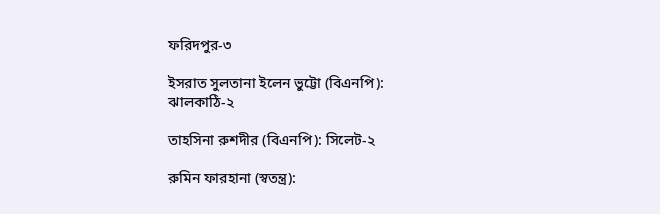ফরিদপুর-৩

ইসরাত সুলতানা ইলেন ভুট্টো (বিএনপি): ঝালকাঠি-২

তাহসিনা রুশদীর (বিএনপি): সিলেট-২

রুমিন ফারহানা (স্বতন্ত্র):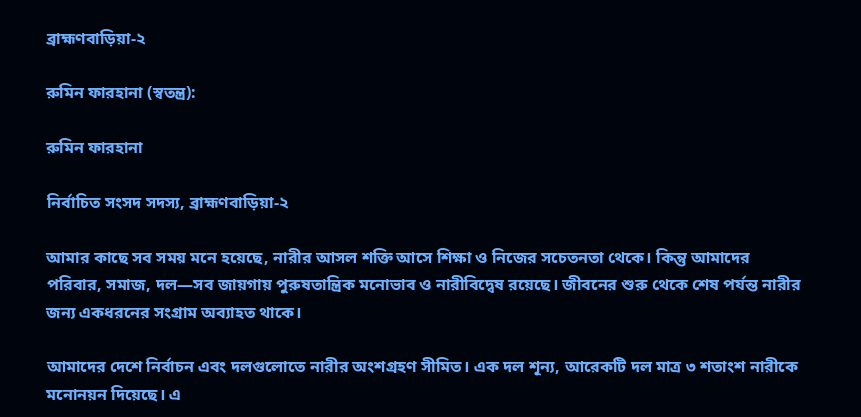ব্রাহ্মণবাড়িয়া-২

রুমিন ফারহানা (স্বতন্ত্র):

রুমিন ফারহানা

নির্বাচিত সংসদ সদস্য, ব্রাহ্মণবাড়িয়া-২

আমার কাছে সব সময় মনে হয়েছে, নারীর আসল শক্তি আসে শিক্ষা ও নিজের সচেতনতা থেকে। কিন্তু আমাদের পরিবার, সমাজ, দল—সব জায়গায় পুরুষতান্ত্রিক মনোভাব ও নারীবিদ্বেষ রয়েছে। জীবনের শুরু থেকে শেষ পর্যন্ত নারীর জন্য একধরনের সংগ্রাম অব্যাহত থাকে।

আমাদের দেশে নির্বাচন এবং দলগুলোতে নারীর অংশগ্রহণ সীমিত। এক দল শূন্য, আরেকটি দল মাত্র ৩ শতাংশ নারীকে মনোনয়ন দিয়েছে। এ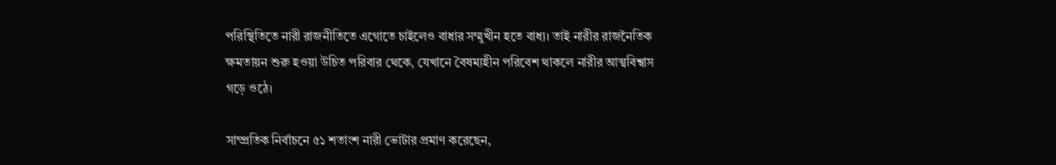পরিস্থিতিতে নারী রাজনীতিতে এগোতে চাইলেও বাধার সম্মুখীন হতে বাধ্য। তাই নারীর রাজনৈতিক ক্ষমতায়ন শুরু হওয়া উচিত পরিবার থেকে, যেখানে বৈষম্যহীন পরিবেশ থাকলে নারীর আত্মবিশ্বাস গড়ে ওঠে।

সাম্প্রতিক নির্বাচনে ৫১ শতাংশ নারী ভোটার প্রমাণ করেছেন,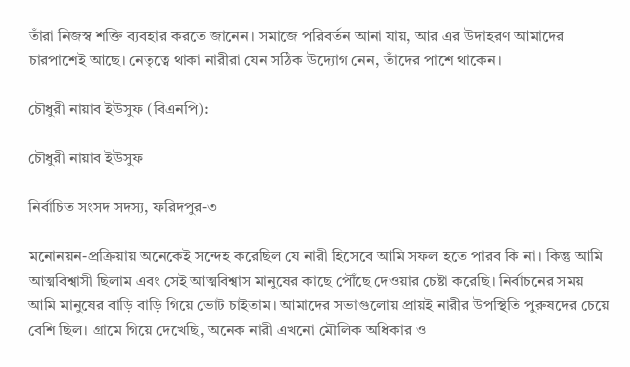তাঁরা নিজস্ব শক্তি ব্যবহার করতে জানেন। সমাজে পরিবর্তন আনা যায়, আর এর উদাহরণ আমাদের চারপাশেই আছে। নেতৃত্বে থাকা নারীরা যেন সঠিক উদ্যোগ নেন, তাঁদের পাশে থাকেন।

চৌধুরী নায়াব ইউসুফ (বিএনপি):

চৌধুরী নায়াব ইউসুফ

নির্বাচিত সংসদ সদস্য, ফরিদপুর-৩

মনোনয়ন-প্রক্রিয়ায় অনেকেই সন্দেহ করেছিল যে নারী হিসেবে আমি সফল হতে পারব কি না। কিন্তু আমি আত্মবিশ্বাসী ছিলাম এবং সেই আত্মবিশ্বাস মানুষের কাছে পৌঁছে দেওয়ার চেষ্টা করেছি। নির্বাচনের সময় আমি মানুষের বাড়ি বাড়ি গিয়ে ভোট চাইতাম। আমাদের সভাগুলোয় প্রায়ই নারীর উপস্থিতি পুরুষদের চেয়ে বেশি ছিল। গ্রামে গিয়ে দেখেছি, অনেক নারী এখনো মৌলিক অধিকার ও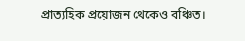প্রাত্যহিক প্রয়োজন থেকেও বঞ্চিত।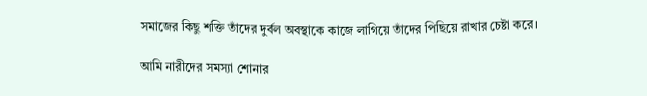সমাজের কিছু শক্তি তাঁদের দুর্বল অবস্থাকে কাজে লাগিয়ে তাঁদের পিছিয়ে রাখার চেষ্টা করে।

আমি নারীদের সমস্যা শোনার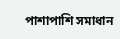পাশাপাশি সমাধান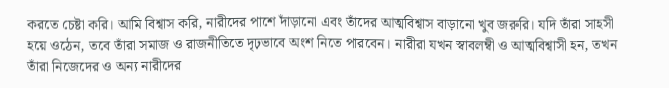করতে চেষ্টা করি। আমি বিশ্বাস করি, নারীদের পাশে দাঁড়ানো এবং তাঁদের আত্মবিশ্বাস বাড়ানো খুব জরুরি। যদি তাঁরা সাহসী হয়ে ওঠেন, তবে তাঁরা সমাজ ও রাজনীতিতে দৃঢ়ভাবে অংশ নিতে পারবেন। নারীরা যখন স্বাবলম্বী ও আত্মবিশ্বাসী হন, তখন তাঁরা নিজেদের ও অন্য নারীদের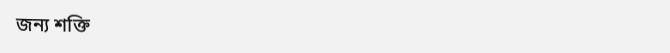জন্য শক্তি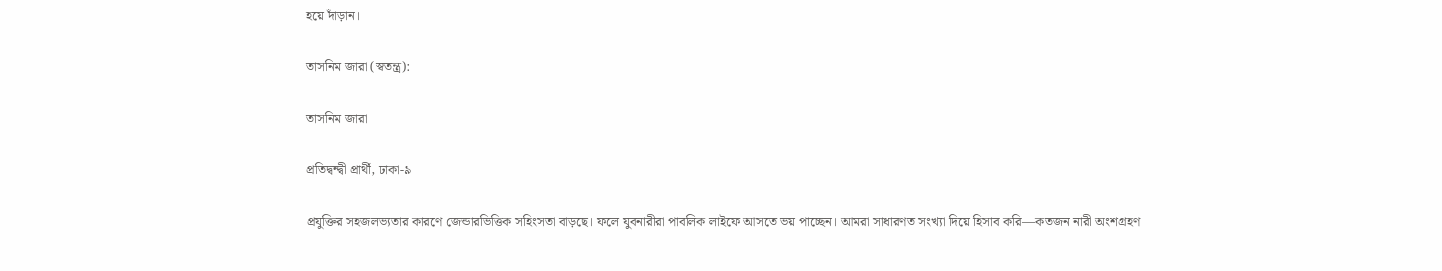হয়ে দাঁড়ান।

তাসনিম জারা (স্বতন্ত্র):

তাসনিম জারা

প্রতিদ্বন্দ্বী প্রার্থী, ঢাকা-৯

প্রযুক্তির সহজলভ্যতার কারণে জেন্ডারভিত্তিক সহিংসতা বাড়ছে। ফলে যুবনারীরা পাবলিক লাইফে আসতে ভয় পাচ্ছেন। আমরা সাধারণত সংখ্যা দিয়ে হিসাব করি—কতজন নারী অংশগ্রহণ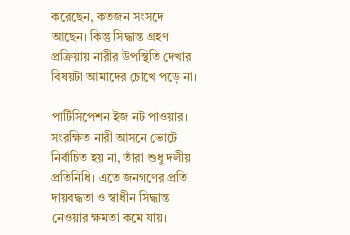করেছেন, কতজন সংসদে আছেন। কিন্তু সিদ্ধান্ত গ্রহণ প্রক্রিয়ায় নারীর উপস্থিতি দেখার বিষয়টা আমাদের চোখে পড়ে না।

পার্টিসিপেশন ইজ নট পাওয়ার। সংরক্ষিত নারী আসনে ভোটে নির্বাচিত হয় না, তাঁরা শুধু দলীয় প্রতিনিধি। এতে জনগণের প্রতি দায়বদ্ধতা ও স্বাধীন সিদ্ধান্ত নেওয়ার ক্ষমতা কমে যায়।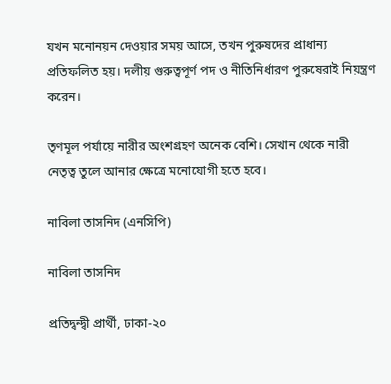যখন মনোনয়ন দেওয়ার সময় আসে, তখন পুরুষদের প্রাধান্য প্রতিফলিত হয়। দলীয় গুরুত্বপূর্ণ পদ ও নীতিনির্ধারণ পুরুষেরাই নিয়ন্ত্রণ করেন।

তৃণমূল পর্যায়ে নারীর অংশগ্রহণ অনেক বেশি। সেখান থেকে নারী নেতৃত্ব তুলে আনার ক্ষেত্রে মনোযোগী হতে হবে।

নাবিলা তাসনিদ (এনসিপি)

নাবিলা তাসনিদ

প্রতিদ্বন্দ্বী প্রার্থী, ঢাকা-২০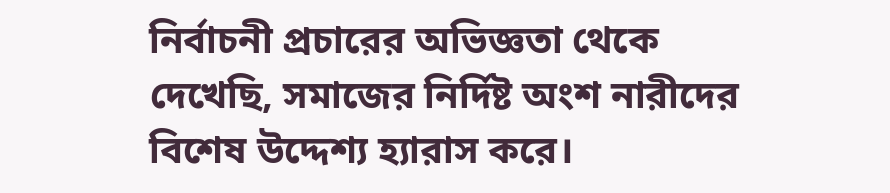নির্বাচনী প্রচারের অভিজ্ঞতা থেকে দেখেছি, সমাজের নির্দিষ্ট অংশ নারীদের বিশেষ উদ্দেশ্য হ্যারাস করে।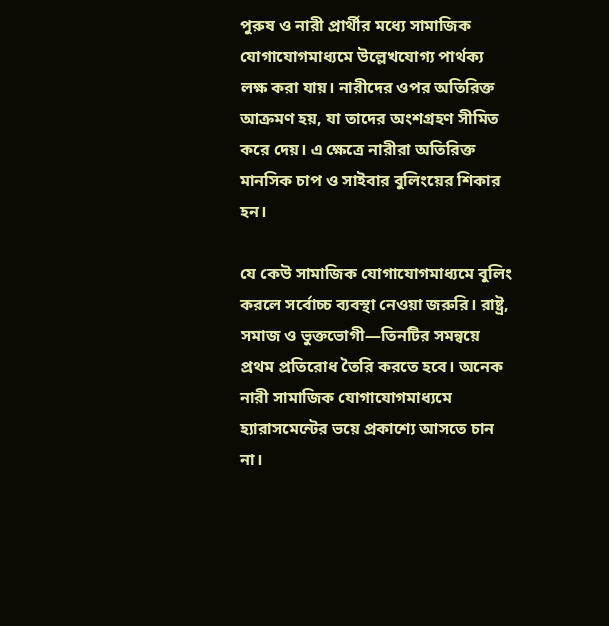পুরুষ ও নারী প্রার্থীর মধ্যে সামাজিক যোগাযোগমাধ্যমে উল্লেখযোগ্য পার্থক্য লক্ষ করা যায়। নারীদের ওপর অতিরিক্ত আক্রমণ হয়, যা তাদের অংশগ্রহণ সীমিত করে দেয়। এ ক্ষেত্রে নারীরা অতিরিক্ত মানসিক চাপ ও সাইবার বুলিংয়ের শিকার হন।

যে কেউ সামাজিক যোগাযোগমাধ্যমে বুলিং করলে সর্বোচ্চ ব্যবস্থা নেওয়া জরুরি। রাষ্ট্র, সমাজ ও ভুক্তভোগী—তিনটির সমন্বয়ে প্রথম প্রতিরোধ তৈরি করতে হবে। অনেক নারী সামাজিক যোগাযোগমাধ্যমে হ্যারাসমেন্টের ভয়ে প্রকাশ্যে আসতে চান না।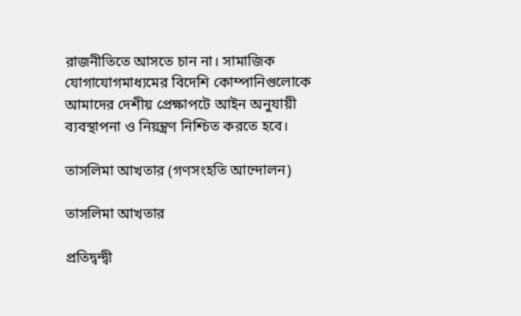রাজনীতিতে আসতে চান না। সামাজিক যোগাযোগমাধ্যমের বিদেশি কোম্পানিগুলোকে আমাদের দেশীয় প্রেক্ষাপটে আইন অনুযায়ী ব্যবস্থাপনা ও নিয়ন্ত্রণ নিশ্চিত করতে হবে।

তাসলিমা আখতার (গণসংহতি আন্দোলন)

তাসলিমা আখতার

প্রতিদ্বন্দ্বী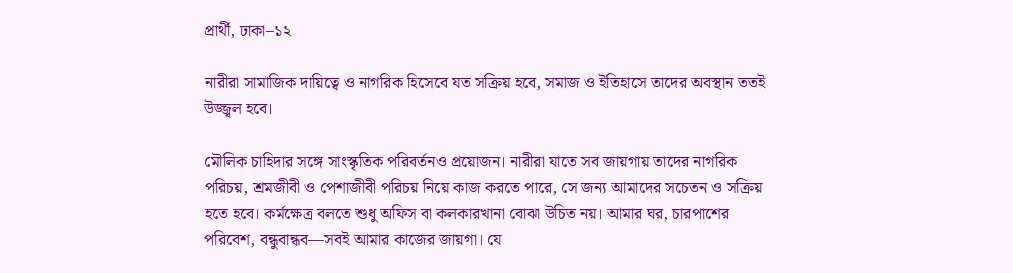প্রার্থী, ঢাকা–১২

নারীরা সামাজিক দায়িত্বে ও নাগরিক হিসেবে যত সক্রিয় হবে, সমাজ ও ইতিহাসে তাদের অবস্থান ততই উজ্জ্বল হবে।

মৌলিক চাহিদার সঙ্গে সাংস্কৃতিক পরিবর্তনও প্রয়োজন। নারীরা যাতে সব জায়গায় তাদের নাগরিক পরিচয়, শ্রমজীবী ও পেশাজীবী পরিচয় নিয়ে কাজ করতে পারে, সে জন্য আমাদের সচেতন ও সক্রিয় হতে হবে। কর্মক্ষেত্র বলতে শুধু অফিস বা কলকারখানা বোঝা উচিত নয়। আমার ঘর, চারপাশের পরিবেশ, বন্ধুবান্ধব—সবই আমার কাজের জায়গা। যে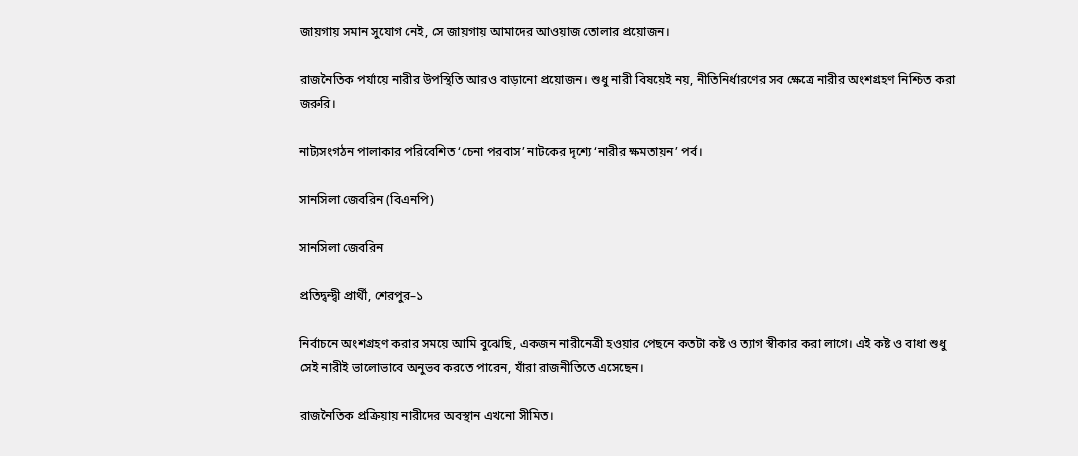জায়গায় সমান সুযোগ নেই, সে জায়গায় আমাদের আওয়াজ তোলার প্রয়োজন।

রাজনৈতিক পর্যায়ে নারীর উপস্থিতি আরও বাড়ানো প্রয়োজন। শুধু নারী বিষয়েই নয়, নীতিনির্ধারণের সব ক্ষেত্রে নারীর অংশগ্রহণ নিশ্চিত করা জরুরি।

নাট্যসংগঠন পালাকার পরিবেশিত ‘চেনা পরবাস’ নাটকের দৃশ্যে ‘নারীর ক্ষমতায়ন’ পর্ব।

সানসিলা জেবরিন (বিএনপি)

সানসিলা জেবরিন

প্রতিদ্বন্দ্বী প্রার্থী, শেরপুর–১

নির্বাচনে অংশগ্রহণ করার সময়ে আমি বুঝেছি, একজন নারীনেত্রী হওয়ার পেছনে কতটা কষ্ট ও ত্যাগ স্বীকার করা লাগে। এই কষ্ট ও বাধা শুধু সেই নারীই ভালোভাবে অনুভব করতে পারেন, যাঁরা রাজনীতিতে এসেছেন।

রাজনৈতিক প্রক্রিয়ায় নারীদের অবস্থান এখনো সীমিত।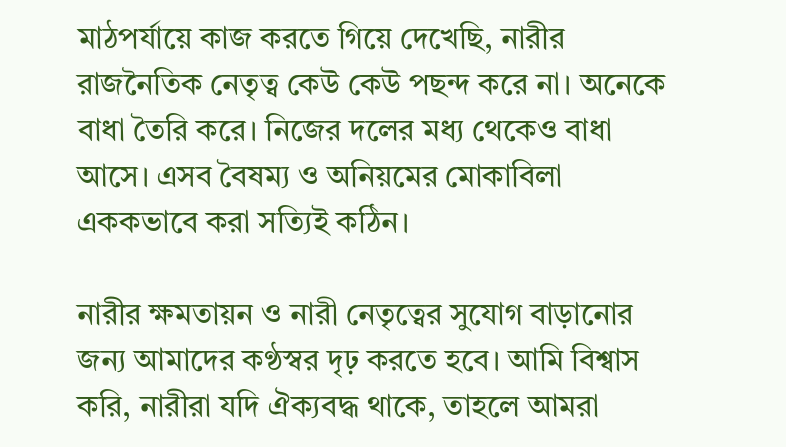মাঠপর্যায়ে কাজ করতে গিয়ে দেখেছি, নারীর রাজনৈতিক নেতৃত্ব কেউ কেউ পছন্দ করে না। অনেকে বাধা তৈরি করে। নিজের দলের মধ্য থেকেও বাধা আসে। এসব বৈষম্য ও অনিয়মের মোকাবিলা এককভাবে করা সত্যিই কঠিন।

নারীর ক্ষমতায়ন ও নারী নেতৃত্বের সুযোগ বাড়ানোর জন্য আমাদের কণ্ঠস্বর দৃঢ় করতে হবে। আমি বিশ্বাস করি, নারীরা যদি ঐক্যবদ্ধ থাকে, তাহলে আমরা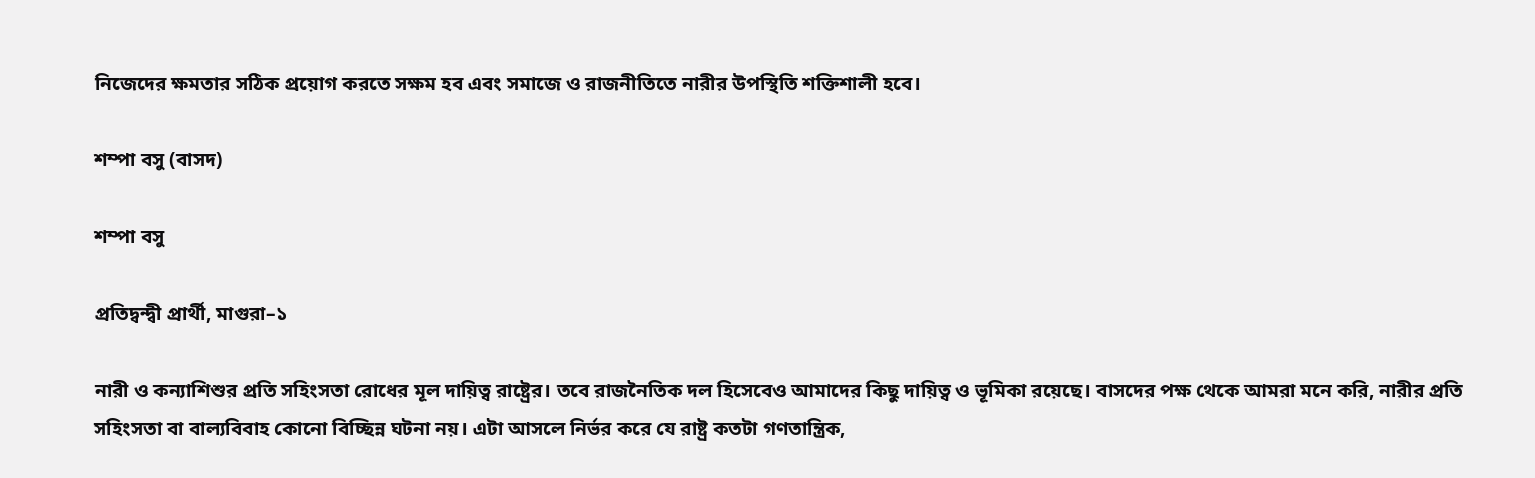নিজেদের ক্ষমতার সঠিক প্রয়োগ করতে সক্ষম হব এবং সমাজে ও রাজনীতিতে নারীর উপস্থিতি শক্তিশালী হবে।

শম্পা বসু (বাসদ)

শম্পা বসু

প্রতিদ্বন্দ্বী প্রার্থী, মাগুরা–১

নারী ও কন্যাশিশুর প্রতি সহিংসতা রোধের মূল দায়িত্ব রাষ্ট্রের। তবে রাজনৈতিক দল হিসেবেও আমাদের কিছু দায়িত্ব ও ভূমিকা রয়েছে। বাসদের পক্ষ থেকে আমরা মনে করি, নারীর প্রতি সহিংসতা বা বাল্যবিবাহ কোনো বিচ্ছিন্ন ঘটনা নয়। এটা আসলে নির্ভর করে যে রাষ্ট্র কতটা গণতান্ত্রিক,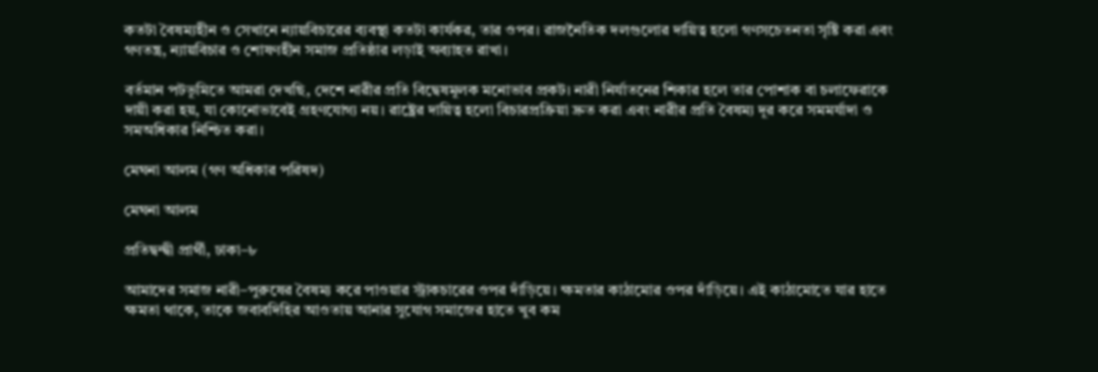কতটা বৈষম্যহীন ও সেখানে ন্যায়বিচারের ব্যবস্থা কতটা কার্যকর, তার ওপর। রাজনৈতিক দলগুলোর দায়িত্ব হলো গণসচেতনতা সৃষ্টি করা এবং গণতন্ত্র, ন্যায়বিচার ও শোষণহীন সমাজ প্রতিষ্ঠার লড়াই অব্যাহত রাখা।

বর্তমান পটভূমিতে আমরা দেখছি, দেশে নারীর প্রতি বিদ্বেষমূলক মনোভাব প্রকট। নারী নির্যাতনের শিকার হলে তার পোশাক বা চলাফেরাকে দায়ী করা হয়, যা কোনোভাবেই গ্রহণযোগ্য নয়। রাষ্ট্রের দায়িত্ব হলো বিচারপ্রক্রিয়া দ্রুত করা এবং নারীর প্রতি বৈষম্য দূর করে সমমর্যাদা ও সমঅধিকার নিশ্চিত করা।

মেঘনা আলম (গণ অধিকার পরিষদ)

মেঘনা আলম

প্রতিদ্বন্দ্বী প্রার্থী, ঢাকা–৮

আমাদের সমাজ নারী–পুরুষের বৈষম্য করে পাওয়ার স্ট্রাকচারের ওপর দাঁড়িয়ে। ক্ষমতার কাঠামোর ওপর দাঁড়িয়ে। এই কাঠামোতে যার হাতে ক্ষমতা থাকে, তাকে জবাবদিহির আওতায় আনার সুযোগ সমাজের হাতে খুব কম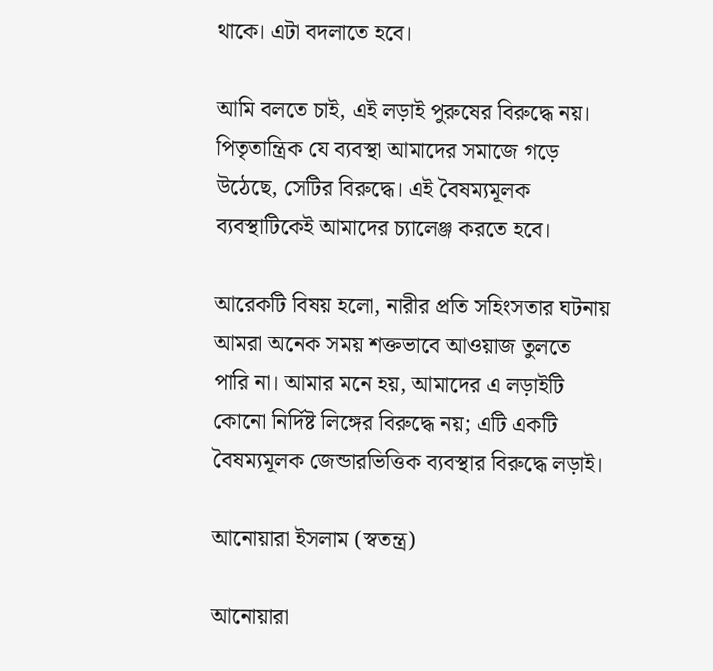থাকে। এটা বদলাতে হবে।

আমি বলতে চাই, এই লড়াই পুরুষের বিরুদ্ধে নয়। পিতৃতান্ত্রিক যে ব্যবস্থা আমাদের সমাজে গড়ে উঠেছে, সেটির বিরুদ্ধে। এই বৈষম্যমূলক ব্যবস্থাটিকেই আমাদের চ্যালেঞ্জ করতে হবে।

আরেকটি বিষয় হলো, নারীর প্রতি সহিংসতার ঘটনায় আমরা অনেক সময় শক্তভাবে আওয়াজ তুলতে পারি না। আমার মনে হয়, আমাদের এ লড়াইটি কোনো নির্দিষ্ট লিঙ্গের বিরুদ্ধে নয়; এটি একটি বৈষম্যমূলক জেন্ডারভিত্তিক ব্যবস্থার বিরুদ্ধে লড়াই।

আনোয়ারা ইসলাম (স্বতন্ত্র)

আনোয়ারা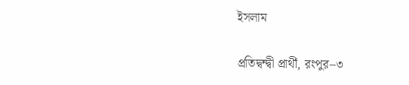ইসলাম

প্রতিদ্বন্দ্বী প্রার্থী, রংপুর–৩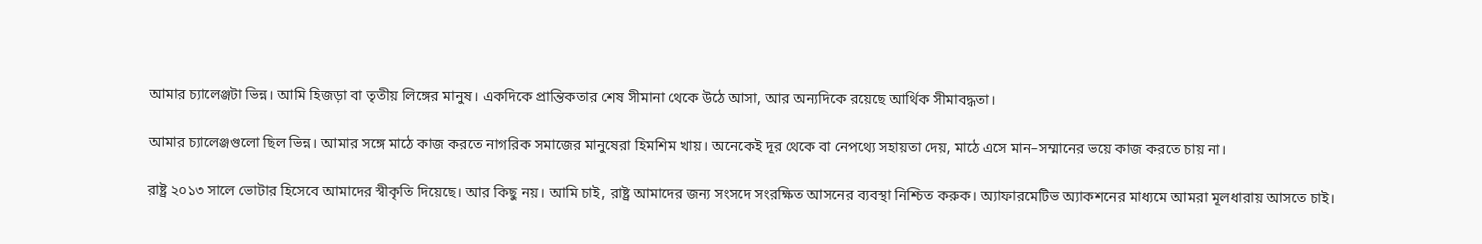আমার চ্যালেঞ্জটা ভিন্ন। আমি হিজড়া বা তৃতীয় লিঙ্গের মানুষ। একদিকে প্রান্তিকতার শেষ সীমানা থেকে উঠে আসা, আর অন্যদিকে রয়েছে আর্থিক সীমাবদ্ধতা।

আমার চ্যালেঞ্জগুলো ছিল ভিন্ন। আমার সঙ্গে মাঠে কাজ করতে নাগরিক সমাজের মানুষেরা হিমশিম খায়। অনেকেই দূর থেকে বা নেপথ্যে সহায়তা দেয়, মাঠে এসে মান–সম্মানের ভয়ে কাজ করতে চায় না।

রাষ্ট্র ২০১৩ সালে ভোটার হিসেবে আমাদের স্বীকৃতি দিয়েছে। আর কিছু নয়। আমি চাই, রাষ্ট্র আমাদের জন্য সংসদে সংরক্ষিত আসনের ব্যবস্থা নিশ্চিত করুক। অ্যাফারমেটিভ অ্যাকশনের মাধ্যমে আমরা মূলধারায় আসতে চাই।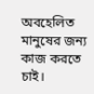অবহেলিত মানুষের জন্য কাজ করতে চাই।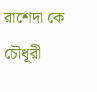রাশেদা কে চৌধূরী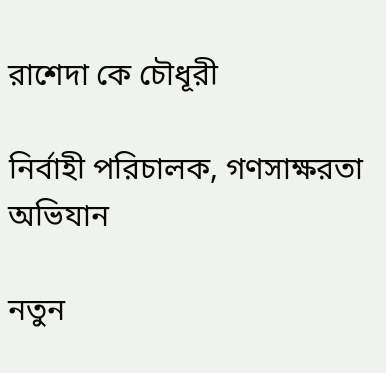রাশেদা কে চৌধূরী

নির্বাহী পরিচালক, গণসাক্ষরতা অভিযান

নতুন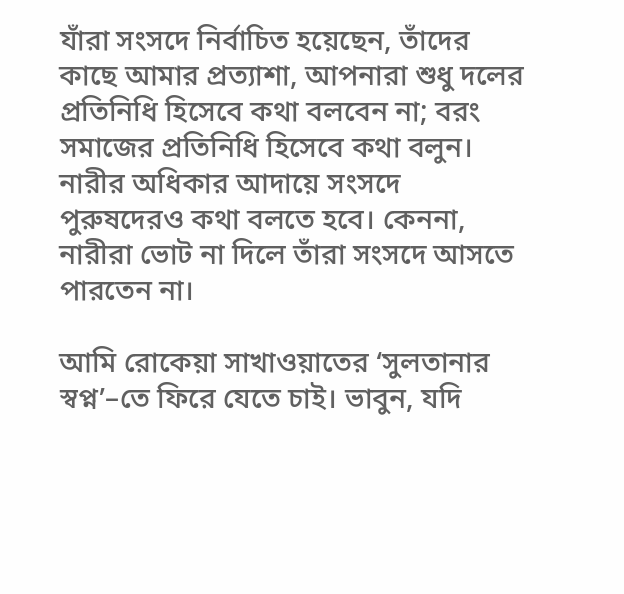যাঁরা সংসদে নির্বাচিত হয়েছেন, তাঁদের কাছে আমার প্রত্যাশা, আপনারা শুধু দলের প্রতিনিধি হিসেবে কথা বলবেন না; বরং সমাজের প্রতিনিধি হিসেবে কথা বলুন। নারীর অধিকার আদায়ে সংসদে পুরুষদেরও কথা বলতে হবে। কেননা, নারীরা ভোট না দিলে তাঁরা সংসদে আসতে পারতেন না।

আমি রোকেয়া সাখাওয়াতের ‘সুলতানার স্বপ্ন’–তে ফিরে যেতে চাই। ভাবুন, যদি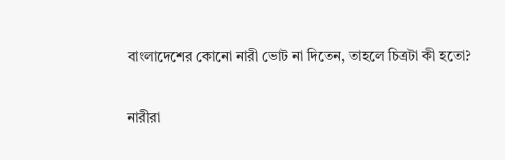বাংলাদেশের কোনো নারী ভোট না দিতেন, তাহলে চিত্রটা কী হতো?

নারীরা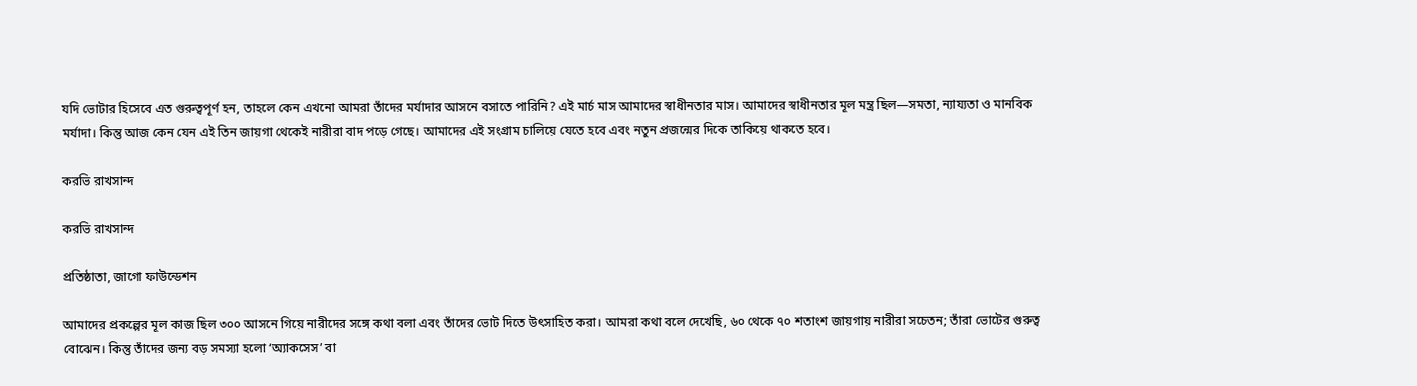যদি ভোটার হিসেবে এত গুরুত্বপূর্ণ হন, তাহলে কেন এখনো আমরা তাঁদের মর্যাদার আসনে বসাতে পারিনি? এই মার্চ মাস আমাদের স্বাধীনতার মাস। আমাদের স্বাধীনতার মূল মন্ত্র ছিল—সমতা, ন্যায্যতা ও মানবিক মর্যাদা। কিন্তু আজ কেন যেন এই তিন জায়গা থেকেই নারীরা বাদ পড়ে গেছে। আমাদের এই সংগ্রাম চালিয়ে যেতে হবে এবং নতুন প্রজন্মের দিকে তাকিয়ে থাকতে হবে।

করভি রাখসান্দ

করভি রাখসান্দ

প্রতিষ্ঠাতা, জাগো ফাউন্ডেশন

আমাদের প্রকল্পের মূল কাজ ছিল ৩০০ আসনে গিয়ে নারীদের সঙ্গে কথা বলা এবং তাঁদের ভোট দিতে উৎসাহিত করা। আমরা কথা বলে দেখেছি, ৬০ থেকে ৭০ শতাংশ জায়গায় নারীরা সচেতন; তাঁরা ভোটের গুরুত্ব বোঝেন। কিন্তু তাঁদের জন্য বড় সমস্যা হলো ‘অ্যাকসেস’ বা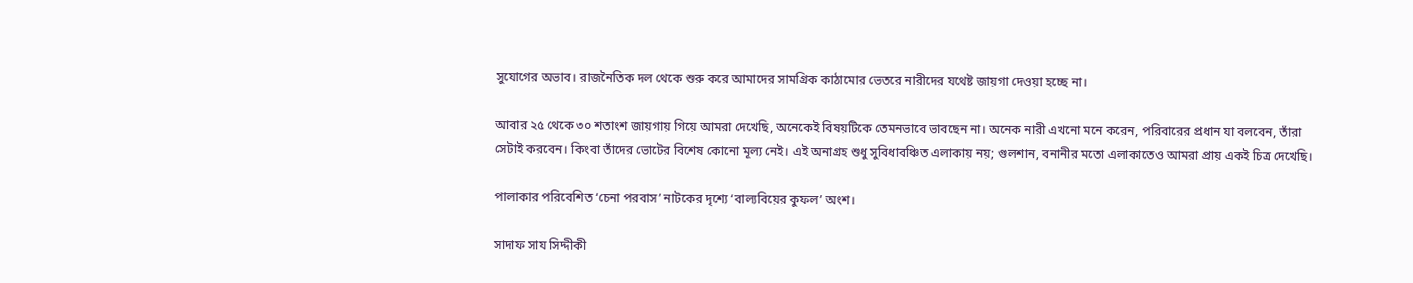সুযোগের অভাব। রাজনৈতিক দল থেকে শুরু করে আমাদের সামগ্রিক কাঠামোর ভেতরে নারীদের যথেষ্ট জায়গা দেওয়া হচ্ছে না।

আবার ২৫ থেকে ৩০ শতাংশ জায়গায় গিয়ে আমরা দেখেছি, অনেকেই বিষয়টিকে তেমনভাবে ভাবছেন না। অনেক নারী এখনো মনে করেন, পরিবারের প্রধান যা বলবেন, তাঁরা সেটাই করবেন। কিংবা তাঁদের ভোটের বিশেষ কোনো মূল্য নেই। এই অনাগ্রহ শুধু সুবিধাবঞ্চিত এলাকায় নয়; গুলশান, বনানীর মতো এলাকাতেও আমরা প্রায় একই চিত্র দেখেছি।

পালাকার পরিবেশিত ‘চেনা পরবাস’ নাটকের দৃশ্যে ‘বাল্যবিয়ের কুফল’ অংশ।

সাদাফ সায সিদ্দীকী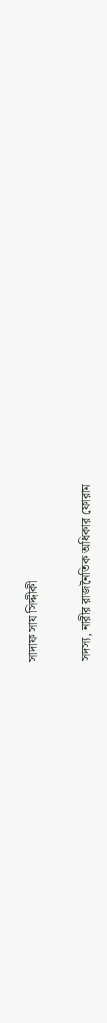সাদাফ সায সিদ্দীকী

সদস্য, নারীর রাজনৈতিক অধিকার ফোরাম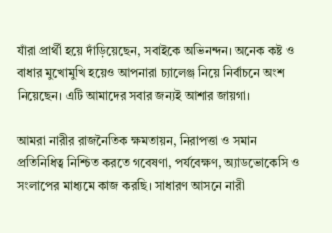যাঁরা প্রার্থী হয়ে দাঁড়িয়েছেন, সবাইকে অভিনন্দন। অনেক কষ্ট ও বাধার মুখোমুখি হয়েও আপনারা চ্যালেঞ্জ নিয়ে নির্বাচনে অংশ নিয়েছেন। এটি আমাদের সবার জন্যই আশার জায়গা।

আমরা নারীর রাজনৈতিক ক্ষমতায়ন, নিরাপত্তা ও সমান প্রতিনিধিত্ব নিশ্চিত করতে গবেষণা, পর্যবেক্ষণ, অ্যাডভোকেসি ও সংলাপের মাধ্যমে কাজ করছি। সাধারণ আসনে নারী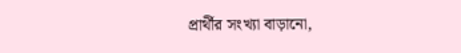প্রার্থীর সংখ্যা বাড়ানো,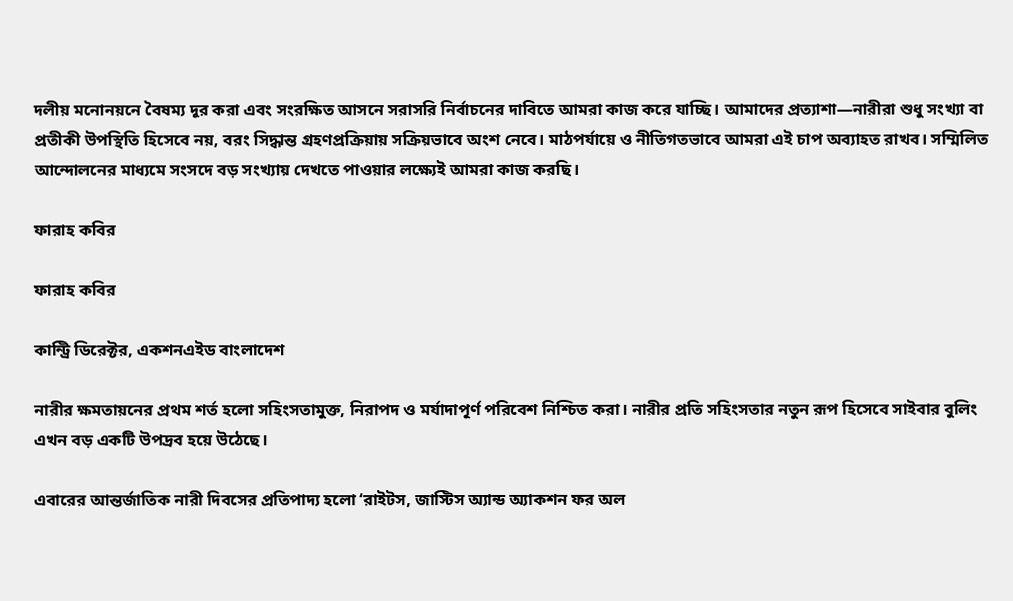দলীয় মনোনয়নে বৈষম্য দূর করা এবং সংরক্ষিত আসনে সরাসরি নির্বাচনের দাবিতে আমরা কাজ করে যাচ্ছি। আমাদের প্রত্যাশা—নারীরা শুধু সংখ্যা বা প্রতীকী উপস্থিতি হিসেবে নয়, বরং সিদ্ধান্ত গ্রহণপ্রক্রিয়ায় সক্রিয়ভাবে অংশ নেবে। মাঠপর্যায়ে ও নীতিগতভাবে আমরা এই চাপ অব্যাহত রাখব। সম্মিলিত আন্দোলনের মাধ্যমে সংসদে বড় সংখ্যায় দেখতে পাওয়ার লক্ষ্যেই আমরা কাজ করছি।

ফারাহ কবির

ফারাহ কবির

কান্ট্রি ডিরেক্টর, একশনএইড বাংলাদেশ

নারীর ক্ষমতায়নের প্রথম শর্ত হলো সহিংসতামুক্ত, নিরাপদ ও মর্যাদাপূর্ণ পরিবেশ নিশ্চিত করা। নারীর প্রতি সহিংসতার নতুন রূপ হিসেবে সাইবার বুলিং এখন বড় একটি উপদ্রব হয়ে উঠেছে।

এবারের আন্তর্জাতিক নারী দিবসের প্রতিপাদ্য হলো ‘রাইটস, জাস্টিস অ্যান্ড অ্যাকশন ফর অল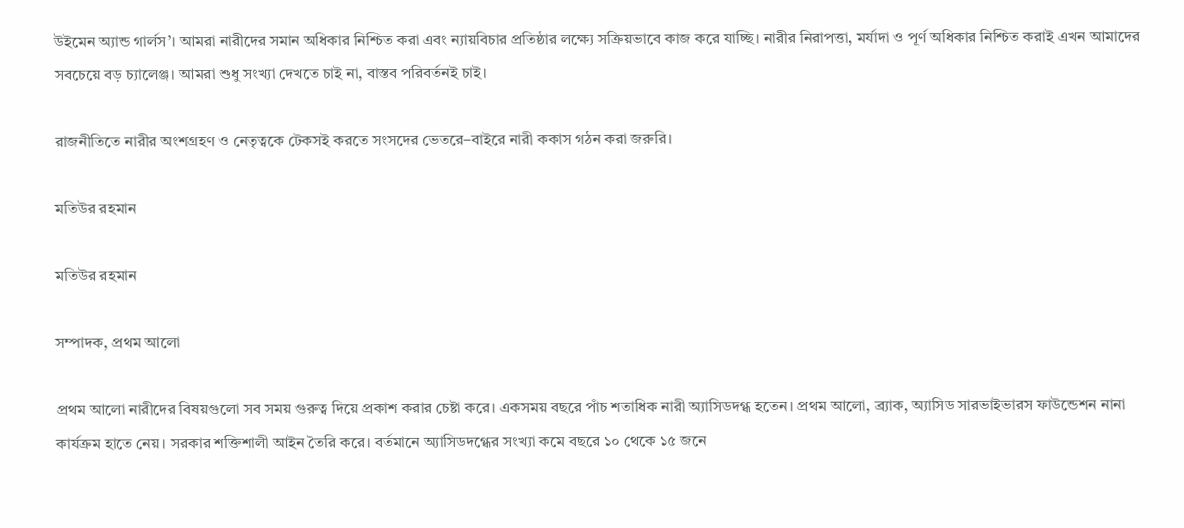উইমেন অ্যান্ড গার্লস’। আমরা নারীদের সমান অধিকার নিশ্চিত করা এবং ন্যায়বিচার প্রতিষ্ঠার লক্ষ্যে সক্রিয়ভাবে কাজ করে যাচ্ছি। নারীর নিরাপত্তা, মর্যাদা ও পূর্ণ অধিকার নিশ্চিত করাই এখন আমাদের সবচেয়ে বড় চ্যালেঞ্জ। আমরা শুধু সংখ্যা দেখতে চাই না, বাস্তব পরিবর্তনই চাই।

রাজনীতিতে নারীর অংশগ্রহণ ও নেতৃত্বকে টেকসই করতে সংসদের ভেতরে–বাইরে নারী ককাস গঠন করা জরুরি।

মতিউর রহমান

মতিউর রহমান

সম্পাদক, প্রথম আলো

প্রথম আলো নারীদের বিষয়গুলো সব সময় গুরুত্ব দিয়ে প্রকাশ করার চেষ্টা করে। একসময় বছরে পাঁচ শতাধিক নারী অ্যাসিডদগ্ধ হতেন। প্রথম আলো, ব্র্যাক, অ্যাসিড সারভাইভারস ফাউন্ডেশন নানা কার্যক্রম হাতে নেয়। সরকার শক্তিশালী আইন তৈরি করে। বর্তমানে অ্যাসিডদগ্ধের সংখ্যা কমে বছরে ১০ থেকে ১৫ জনে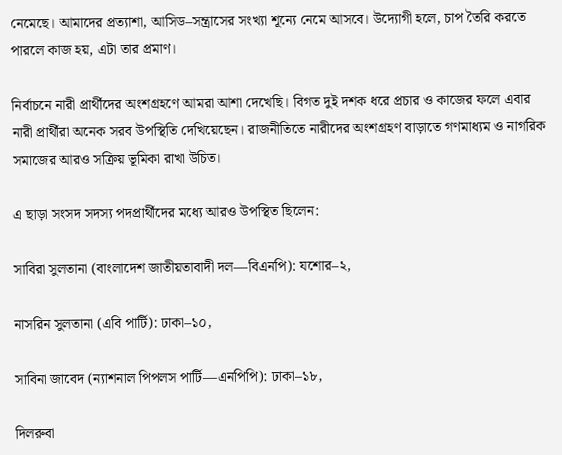নেমেছে। আমাদের প্রত্যাশা, আসিড–সন্ত্রাসের সংখ্যা শূন্যে নেমে আসবে। উদ্যোগী হলে, চাপ তৈরি করতে পারলে কাজ হয়, এটা তার প্রমাণ।

নির্বাচনে নারী প্রার্থীদের অংশগ্রহণে আমরা আশা দেখেছি। বিগত দুই দশক ধরে প্রচার ও কাজের ফলে এবার নারী প্রার্থীরা অনেক সরব উপস্থিতি দেখিয়েছেন। রাজনীতিতে নারীদের অংশগ্রহণ বাড়াতে গণমাধ্যম ও নাগরিক সমাজের আরও সক্রিয় ভূমিকা রাখা উচিত।

এ ছাড়া সংসদ সদস্য পদপ্রার্থীদের মধ্যে আরও উপস্থিত ছিলেন:

সাবিরা সুলতানা (বাংলাদেশ জাতীয়তাবাদী দল—বিএনপি): যশোর–২,

নাসরিন সুলতানা (এবি পার্টি): ঢাকা–১০,

সাবিনা জাবেদ (ন্যাশনাল পিপলস পার্টি—এনপিপি): ঢাকা–১৮,

দিলরুবা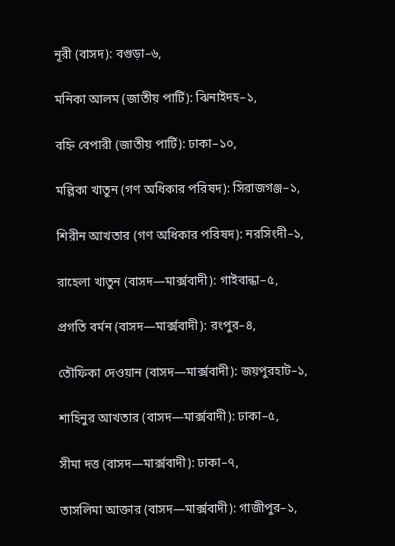নূরী (বাসদ): বগুড়া–৬,

মনিকা আলম (জাতীয় পার্টি): ঝিনাইদহ–১,

বহ্নি বেপারী (জাতীয় পার্টি): ঢাকা–১০,

মল্লিকা খাতুন (গণ অধিকার পরিষদ): সিরাজগঞ্জ–১,

শিরীন আখতার (গণ অধিকার পরিষদ): নরসিংদী–১,

রাহেলা খাতুন (বাসদ—মার্ক্সবাদী): গাইবান্ধা–৫,

প্রগতি বর্মন (বাসদ—মার্ক্সবাদী): রংপুর–৪,

তৌফিকা দেওয়ান (বাসদ—মার্ক্সবাদী): জয়পুরহাট–১,

শাহিনুর আখতার (বাসদ—মার্ক্সবাদী): ঢাকা–৫,

সীমা দত্ত (বাসদ—মার্ক্সবাদী): ঢাকা–৭,

তাসলিমা আক্তার (বাসদ—মার্ক্সবাদী): গাজীপুর–১,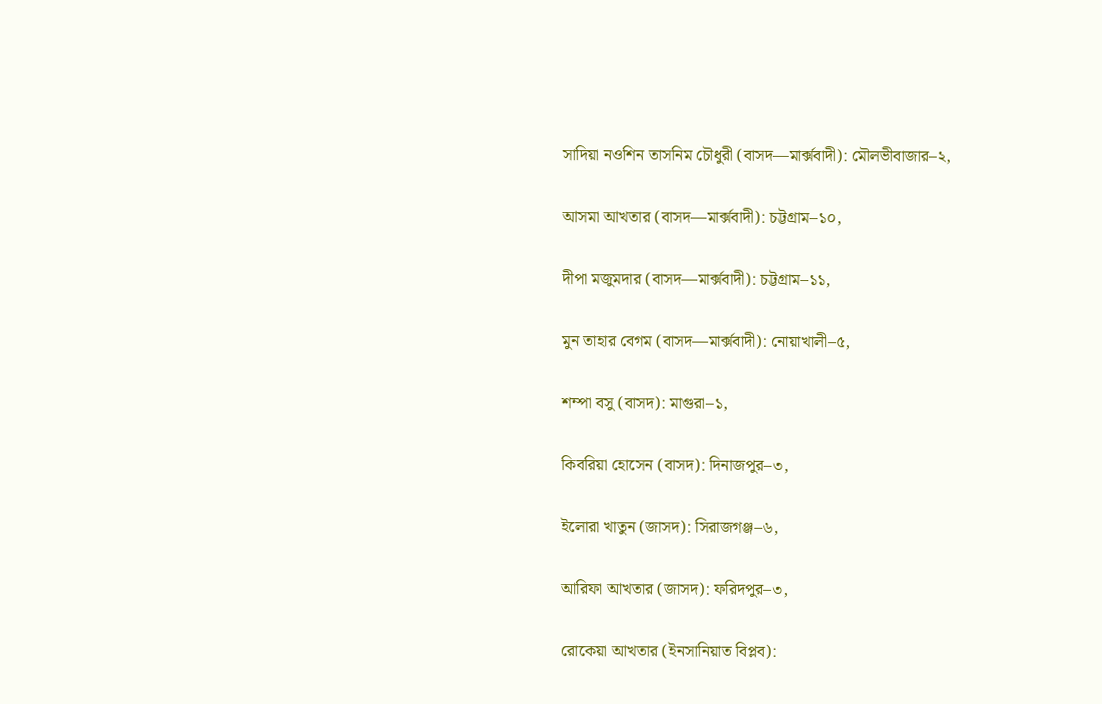সাদিয়া নওশিন তাসনিম চৌধুরী (বাসদ—মার্ক্সবাদী): মৌলভীবাজার–২,

আসমা আখতার (বাসদ—মার্ক্সবাদী): চট্টগ্রাম–১০,

দীপা মজুমদার (বাসদ—মার্ক্সবাদী): চট্টগ্রাম–১১,

মুন তাহার বেগম (বাসদ—মার্ক্সবাদী): নোয়াখালী–৫,

শম্পা বসু (বাসদ): মাগুরা–১,

কিবরিয়া হোসেন (বাসদ): দিনাজপুর–৩,

ইলোরা খাতুন (জাসদ): সিরাজগঞ্জ–৬,

আরিফা আখতার (জাসদ): ফরিদপুর–৩,

রোকেয়া আখতার (ইনসানিয়াত বিপ্লব):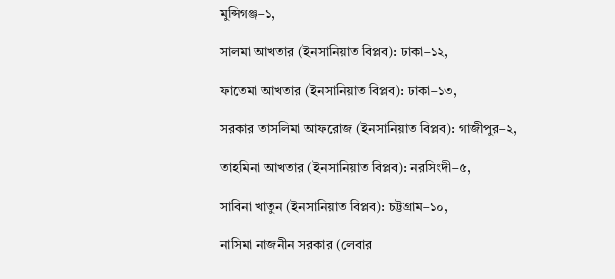মুন্সিগঞ্জ–১,

সালমা আখতার (ইনসানিয়াত বিপ্লব): ঢাকা–১২,

ফাতেমা আখতার (ইনসানিয়াত বিপ্লব): ঢাকা–১৩,

সরকার তাসলিমা আফরোজ (ইনসানিয়াত বিপ্লব): গাজীপুর–২,

তাহমিনা আখতার (ইনসানিয়াত বিপ্লব): নরসিংদী–৫,

সাবিনা খাতুন (ইনসানিয়াত বিপ্লব): চট্টগ্রাম–১০,

নাসিমা নাজনীন সরকার (লেবার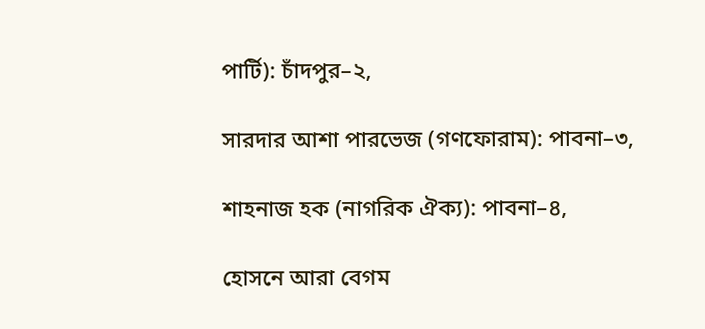পার্টি): চাঁদপুর–২,

সারদার আশা পারভেজ (গণফোরাম): পাবনা–৩,

শাহনাজ হক (নাগরিক ঐক্য): পাবনা–৪,

হোসনে আরা বেগম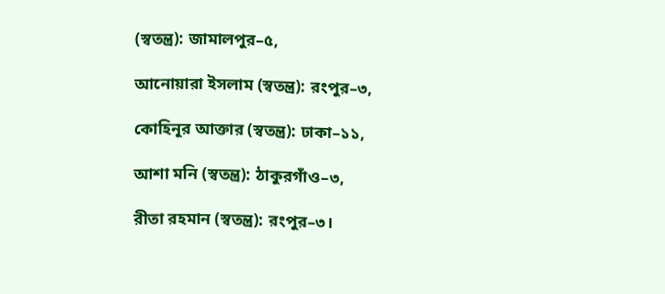(স্বতন্ত্র): জামালপুর–৫,

আনোয়ারা ইসলাম (স্বতন্ত্র): রংপুর–৩,

কোহিনূর আক্তার (স্বতন্ত্র): ঢাকা–১১,

আশা মনি (স্বতন্ত্র): ঠাকুরগাঁও–৩,

রীতা রহমান (স্বতন্ত্র): রংপুর–৩।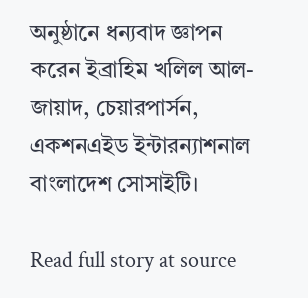অনুষ্ঠানে ধন্যবাদ জ্ঞাপন করেন ইব্রাহিম খলিল আল-জায়াদ, চেয়ারপার্সন, একশনএইড ইন্টারন্যাশনাল বাংলাদেশ সোসাইটি।

Read full story at source